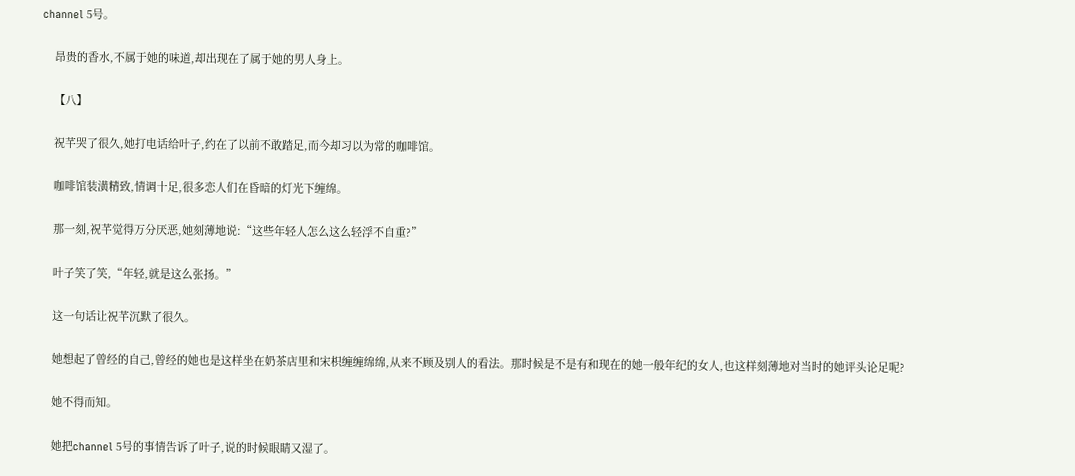channel 5号。

    昂贵的香水,不属于她的味道,却出现在了属于她的男人身上。

    【八】

    祝芊哭了很久,她打电话给叶子,约在了以前不敢踏足,而今却习以为常的咖啡馆。

    咖啡馆装潢精致,情调十足,很多恋人们在昏暗的灯光下缠绵。

    那一刻,祝芊觉得万分厌恶,她刻薄地说:“这些年轻人怎么这么轻浮不自重?”

    叶子笑了笑,“年轻,就是这么张扬。”

    这一句话让祝芊沉默了很久。

    她想起了曾经的自己,曾经的她也是这样坐在奶茶店里和宋枳缠缠绵绵,从来不顾及别人的看法。那时候是不是有和现在的她一般年纪的女人,也这样刻薄地对当时的她评头论足呢?

    她不得而知。

    她把channel 5号的事情告诉了叶子,说的时候眼睛又湿了。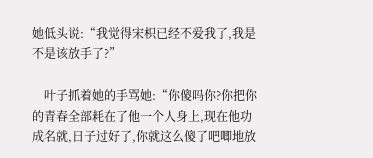她低头说:“我觉得宋枳已经不爱我了,我是不是该放手了?”

    叶子抓着她的手骂她:“你傻吗你?你把你的青春全部耗在了他一个人身上,现在他功成名就,日子过好了,你就这么傻了吧唧地放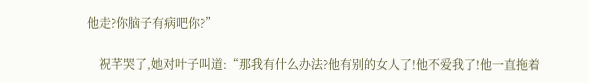他走?你脑子有病吧你?”

    祝芊哭了,她对叶子叫道:“那我有什么办法?他有别的女人了!他不爱我了!他一直拖着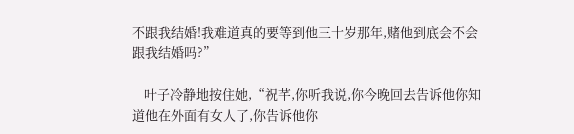不跟我结婚!我难道真的要等到他三十岁那年,赌他到底会不会跟我结婚吗?”

    叶子冷静地按住她,“祝芊,你听我说,你今晚回去告诉他你知道他在外面有女人了,你告诉他你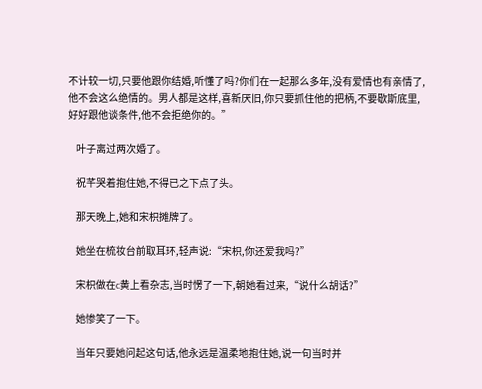不计较一切,只要他跟你结婚,听懂了吗?你们在一起那么多年,没有爱情也有亲情了,他不会这么绝情的。男人都是这样,喜新厌旧,你只要抓住他的把柄,不要歇斯底里,好好跟他谈条件,他不会拒绝你的。”

    叶子离过两次婚了。

    祝芊哭着抱住她,不得已之下点了头。

    那天晚上,她和宋枳摊牌了。

    她坐在梳妆台前取耳环,轻声说:“宋枳,你还爱我吗?”

    宋枳做在c黄上看杂志,当时愣了一下,朝她看过来,“说什么胡话?”

    她惨笑了一下。

    当年只要她问起这句话,他永远是温柔地抱住她,说一句当时并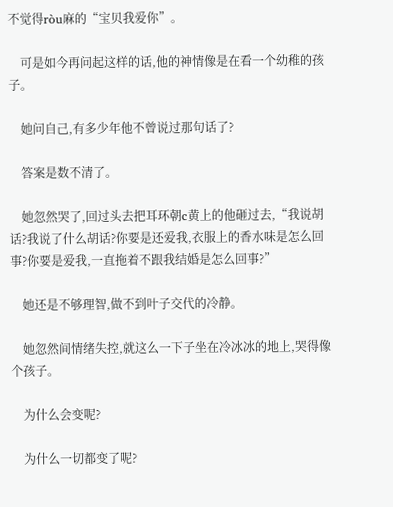不觉得ròu麻的“宝贝我爱你”。

    可是如今再问起这样的话,他的神情像是在看一个幼稚的孩子。

    她问自己,有多少年他不曾说过那句话了?

    答案是数不清了。

    她忽然哭了,回过头去把耳环朝c黄上的他砸过去,“我说胡话?我说了什么胡话?你要是还爱我,衣服上的香水味是怎么回事?你要是爱我,一直拖着不跟我结婚是怎么回事?”

    她还是不够理智,做不到叶子交代的冷静。

    她忽然间情绪失控,就这么一下子坐在冷冰冰的地上,哭得像个孩子。

    为什么会变呢?

    为什么一切都变了呢?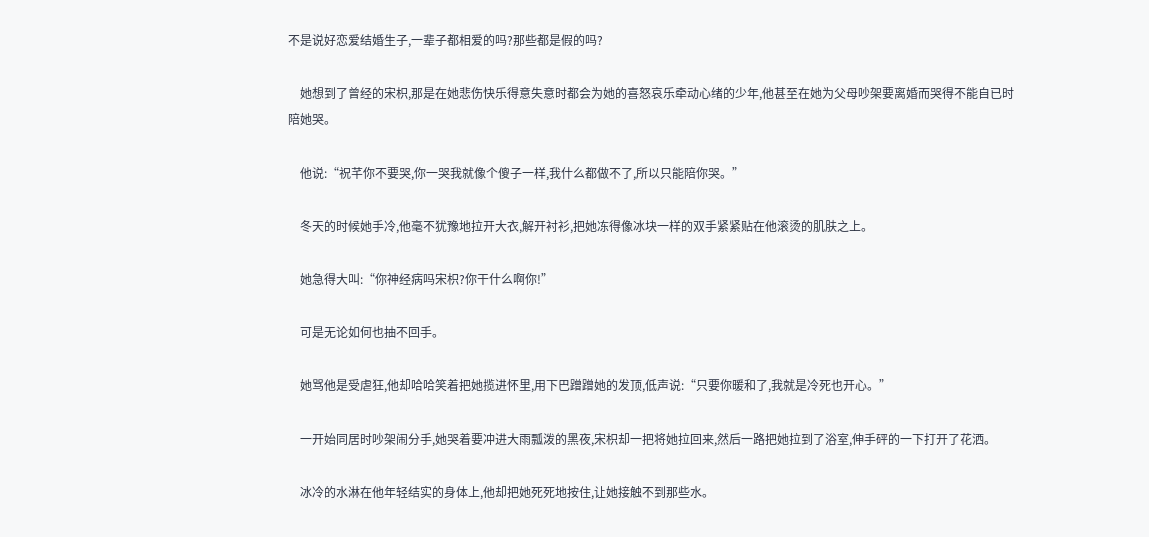不是说好恋爱结婚生子,一辈子都相爱的吗?那些都是假的吗?

    她想到了曾经的宋枳,那是在她悲伤快乐得意失意时都会为她的喜怒哀乐牵动心绪的少年,他甚至在她为父母吵架要离婚而哭得不能自已时陪她哭。

    他说:“祝芊你不要哭,你一哭我就像个傻子一样,我什么都做不了,所以只能陪你哭。”

    冬天的时候她手冷,他毫不犹豫地拉开大衣,解开衬衫,把她冻得像冰块一样的双手紧紧贴在他滚烫的肌肤之上。

    她急得大叫:“你神经病吗宋枳?你干什么啊你!”

    可是无论如何也抽不回手。

    她骂他是受虐狂,他却哈哈笑着把她揽进怀里,用下巴蹭蹭她的发顶,低声说:“只要你暖和了,我就是冷死也开心。”

    一开始同居时吵架闹分手,她哭着要冲进大雨瓢泼的黑夜,宋枳却一把将她拉回来,然后一路把她拉到了浴室,伸手砰的一下打开了花洒。

    冰冷的水淋在他年轻结实的身体上,他却把她死死地按住,让她接触不到那些水。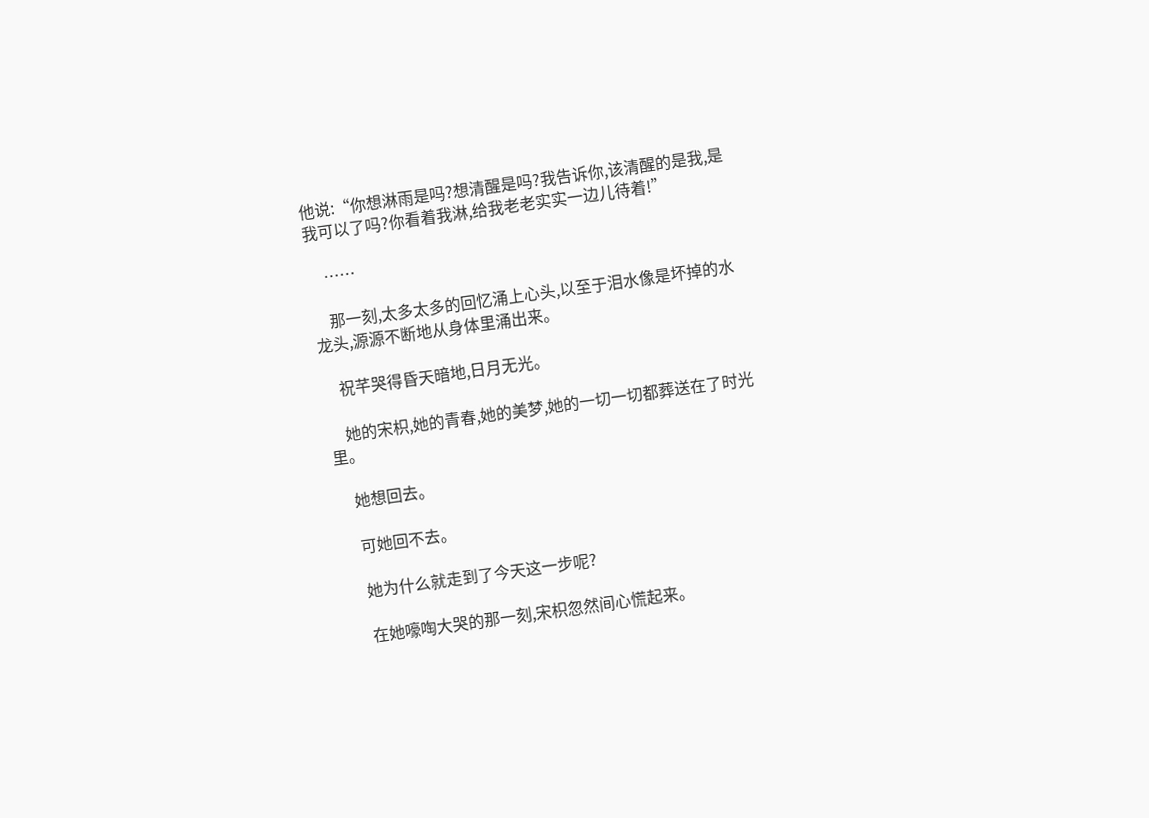他说:“你想淋雨是吗?想清醒是吗?我告诉你,该清醒的是我,是我可以了吗?你看着我淋,给我老老实实一边儿待着!”

    ……

    那一刻,太多太多的回忆涌上心头,以至于泪水像是坏掉的水龙头,源源不断地从身体里涌出来。

    祝芊哭得昏天暗地,日月无光。

    她的宋枳,她的青春,她的美梦,她的一切一切都葬送在了时光里。

    她想回去。

    可她回不去。

    她为什么就走到了今天这一步呢?

    在她嚎啕大哭的那一刻,宋枳忽然间心慌起来。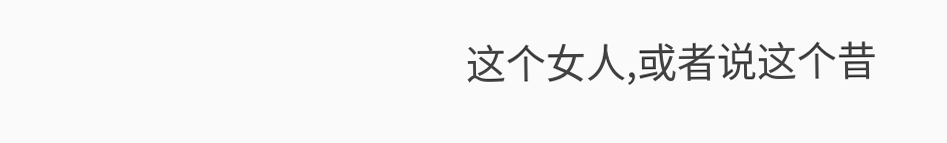这个女人,或者说这个昔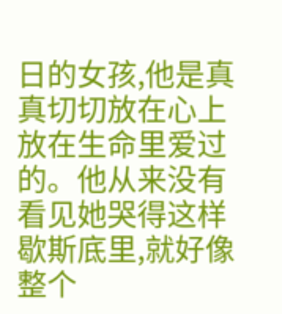日的女孩,他是真真切切放在心上放在生命里爱过的。他从来没有看见她哭得这样歇斯底里,就好像整个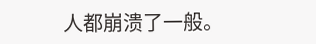人都崩溃了一般。